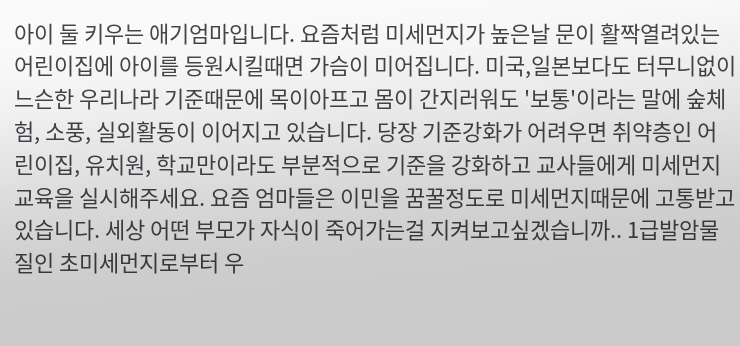아이 둘 키우는 애기엄마입니다. 요즘처럼 미세먼지가 높은날 문이 활짝열려있는 어린이집에 아이를 등원시킬때면 가슴이 미어집니다. 미국,일본보다도 터무니없이 느슨한 우리나라 기준때문에 목이아프고 몸이 간지러워도 '보통'이라는 말에 숲체험, 소풍, 실외활동이 이어지고 있습니다. 당장 기준강화가 어려우면 취약층인 어린이집, 유치원, 학교만이라도 부분적으로 기준을 강화하고 교사들에게 미세먼지 교육을 실시해주세요. 요즘 엄마들은 이민을 꿈꿀정도로 미세먼지때문에 고통받고있습니다. 세상 어떤 부모가 자식이 죽어가는걸 지켜보고싶겠습니까.. 1급발암물질인 초미세먼지로부터 우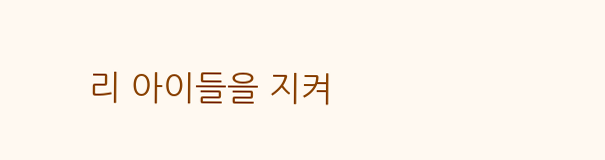리 아이들을 지켜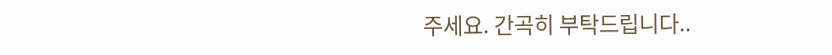주세요. 간곡히 부탁드립니다..